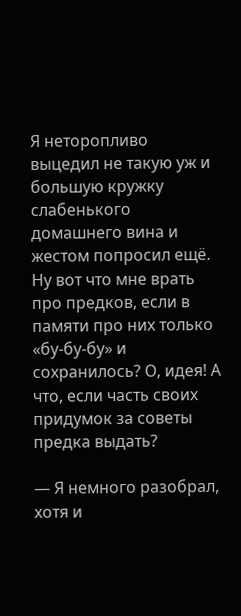Я неторопливо выцедил не такую уж и большую кружку слабенького домашнего вина и жестом попросил ещё. Ну вот что мне врать про предков, если в памяти про них только «бу-бу-бу» и сохранилось? О, идея! А что, если часть своих придумок за советы предка выдать?

— Я немного разобрал, хотя и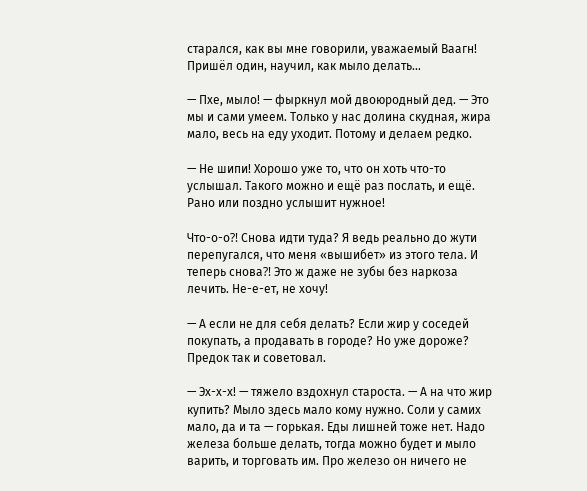старался, как вы мне говорили, уважаемый Ваагн! Пришёл один, научил, как мыло делать…

— Пхе, мыло! — фыркнул мой двоюродный дед. — Это мы и сами умеем. Только у нас долина скудная, жира мало, весь на еду уходит. Потому и делаем редко.

— Не шипи! Хорошо уже то, что он хоть что-то услышал. Такого можно и ещё раз послать, и ещё. Рано или поздно услышит нужное!

Что-о-о⁈ Снова идти туда? Я ведь реально до жути перепугался, что меня «вышибет» из этого тела. И теперь снова⁈ Это ж даже не зубы без наркоза лечить. Не-е-ет, не хочу!

— А если не для себя делать? Если жир у соседей покупать, а продавать в городе? Но уже дороже? Предок так и советовал.

— Эх-х-х! — тяжело вздохнул староста. — А на что жир купить? Мыло здесь мало кому нужно. Соли у самих мало, да и та — горькая. Еды лишней тоже нет. Надо железа больше делать, тогда можно будет и мыло варить, и торговать им. Про железо он ничего не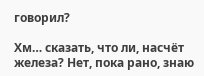говорил?

Хм… сказать, что ли, насчёт железа? Нет, пока рано, знаю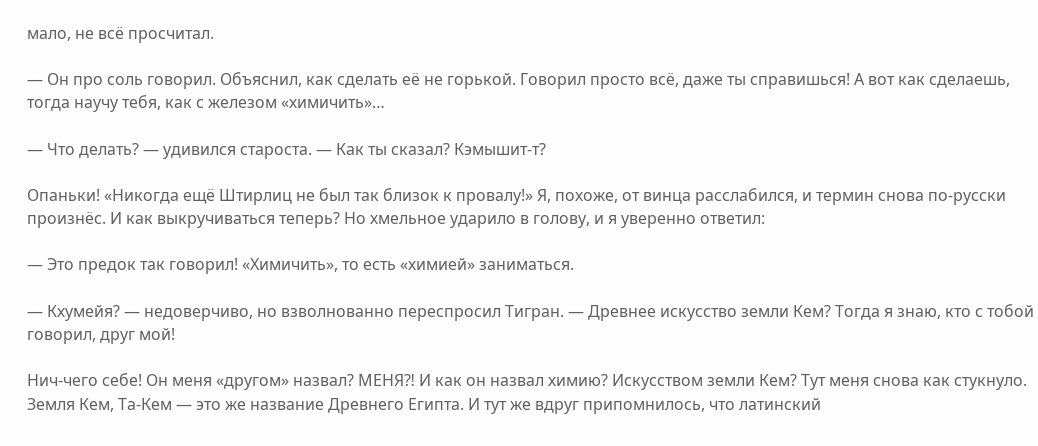мало, не всё просчитал.

— Он про соль говорил. Объяснил, как сделать её не горькой. Говорил просто всё, даже ты справишься! А вот как сделаешь, тогда научу тебя, как с железом «химичить»…

— Что делать? — удивился староста. — Как ты сказал? Кэмышит-т?

Опаньки! «Никогда ещё Штирлиц не был так близок к провалу!» Я, похоже, от винца расслабился, и термин снова по-русски произнёс. И как выкручиваться теперь? Но хмельное ударило в голову, и я уверенно ответил:

— Это предок так говорил! «Химичить», то есть «химией» заниматься.

— Кхумейя? — недоверчиво, но взволнованно переспросил Тигран. — Древнее искусство земли Кем? Тогда я знаю, кто с тобой говорил, друг мой!

Нич-чего себе! Он меня «другом» назвал? МЕНЯ⁈ И как он назвал химию? Искусством земли Кем? Тут меня снова как стукнуло. Земля Кем, Та-Кем — это же название Древнего Египта. И тут же вдруг припомнилось, что латинский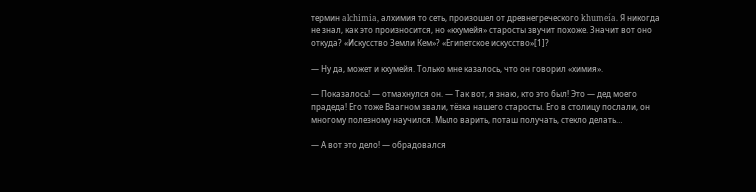термин alchimia, алхимия то сеть, произошел от древнегреческого khumeía. Я никогда не знал, как это произносится, но «кхумейя» старосты звучит похоже. Значит вот оно откуда? «Искусство Земли Кем»? «Египетское искусство»[1]?

— Ну да, может и кхумейя. Только мне казалось, что он говорил «химия».

— Показалось! — отмахнулся он. — Так вот, я знаю, кто это был! Это — дед моего прадеда! Его тоже Ваагном звали, тёзка нашего старосты. Его в столицу послали, он многому полезному научился. Мыло варить, поташ получать, стекло делать…

— А вот это дело! — обрадовался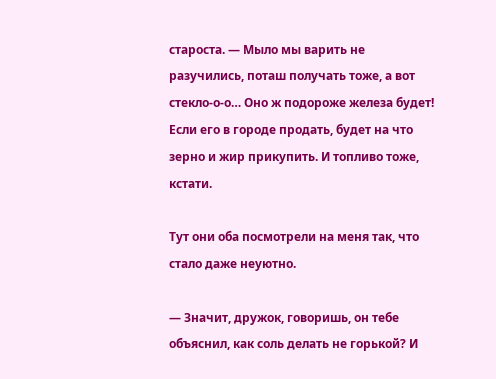староста. — Мыло мы варить не разучились, поташ получать тоже, а вот стекло-о-о… Оно ж подороже железа будет! Если его в городе продать, будет на что зерно и жир прикупить. И топливо тоже, кстати.

Тут они оба посмотрели на меня так, что стало даже неуютно.

— Значит, дружок, говоришь, он тебе объяснил, как соль делать не горькой? И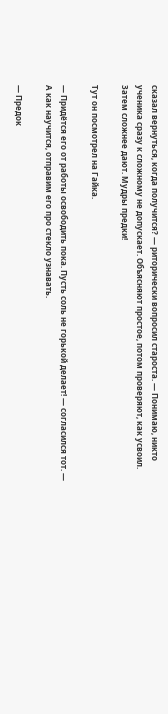сказал вернуться, когда получится? — риторически вопросил староста. — Понимаю, никто ученика сразу к сложному не допускает. Объясняют простое, потом проверяют, как усвоил. Затем сложнее дают. Мудры предки!

Тут он посмотрел на Гайка.

— Придётся его от работы освободить пока. Пусть соль не горькой делает! — согласился тот. — А как научится, отправим его про стекло узнавать.

— Предок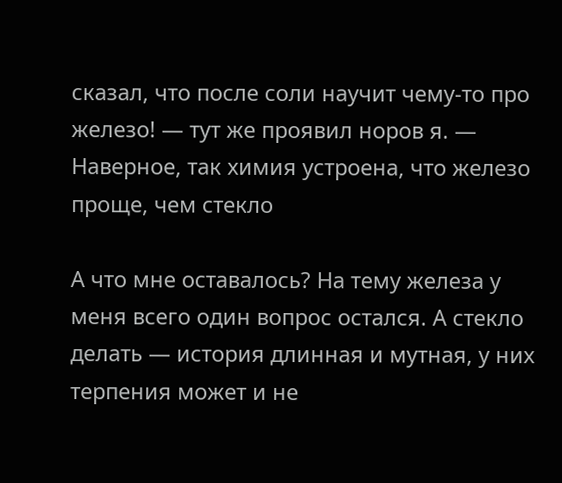сказал, что после соли научит чему-то про железо! — тут же проявил норов я. — Наверное, так химия устроена, что железо проще, чем стекло

А что мне оставалось? На тему железа у меня всего один вопрос остался. А стекло делать — история длинная и мутная, у них терпения может и не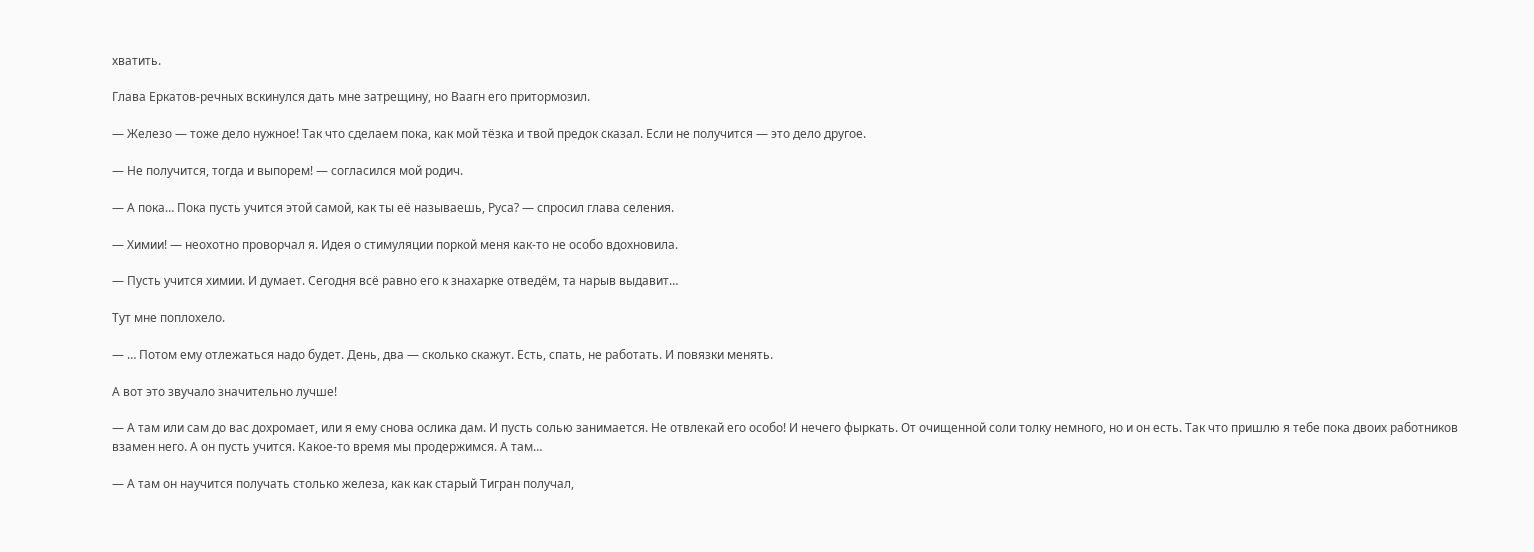хватить.

Глава Еркатов-речных вскинулся дать мне затрещину, но Ваагн его притормозил.

— Железо — тоже дело нужное! Так что сделаем пока, как мой тёзка и твой предок сказал. Если не получится — это дело другое.

— Не получится, тогда и выпорем! — согласился мой родич.

— А пока… Пока пусть учится этой самой, как ты её называешь, Руса? — спросил глава селения.

— Химии! — неохотно проворчал я. Идея о стимуляции поркой меня как-то не особо вдохновила.

— Пусть учится химии. И думает. Сегодня всё равно его к знахарке отведём, та нарыв выдавит…

Тут мне поплохело.

— … Потом ему отлежаться надо будет. День, два — сколько скажут. Есть, спать, не работать. И повязки менять.

А вот это звучало значительно лучше!

— А там или сам до вас дохромает, или я ему снова ослика дам. И пусть солью занимается. Не отвлекай его особо! И нечего фыркать. От очищенной соли толку немного, но и он есть. Так что пришлю я тебе пока двоих работников взамен него. А он пусть учится. Какое-то время мы продержимся. А там…

— А там он научится получать столько железа, как как старый Тигран получал,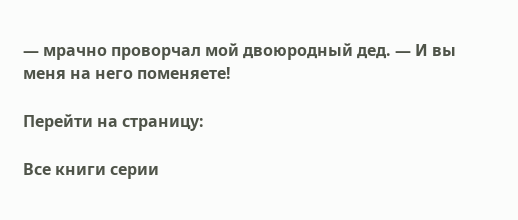— мрачно проворчал мой двоюродный дед. — И вы меня на него поменяете!

Перейти на страницу:

Все книги серии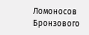Ломоносов Бронзового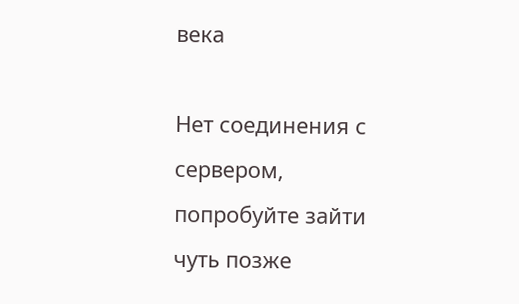века

Нет соединения с сервером, попробуйте зайти чуть позже